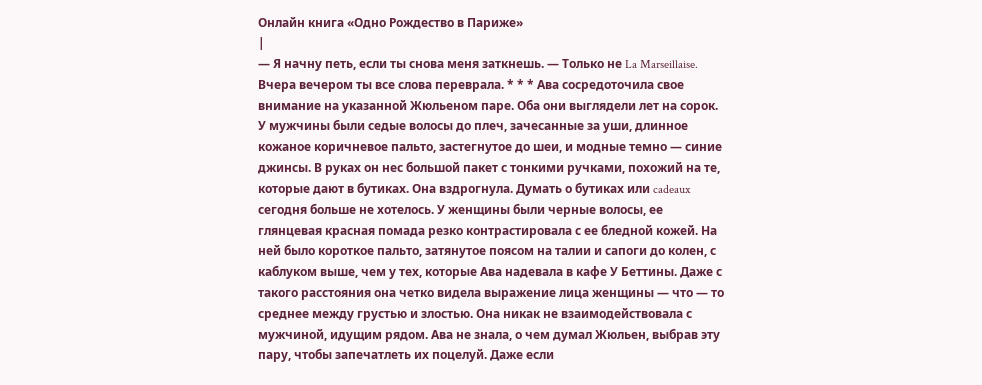Онлайн книга «Одно Рождество в Париже»
|
— Я начну петь, если ты снова меня заткнешь. — Только не La Marseillaise. Вчера вечером ты все слова переврала. * * * Ава сосредоточила свое внимание на указанной Жюльеном паре. Оба они выглядели лет на сорок. У мужчины были седые волосы до плеч, зачесанные за уши, длинное кожаное коричневое пальто, застегнутое до шеи, и модные темно — синие джинсы. В руках он нес большой пакет с тонкими ручками, похожий на те, которые дают в бутиках. Она вздрогнула. Думать о бутиках или cadeaux сегодня больше не хотелось. У женщины были черные волосы, ее глянцевая красная помада резко контрастировала с ее бледной кожей. На ней было короткое пальто, затянутое поясом на талии и сапоги до колен, с каблуком выше, чем у тех, которые Ава надевала в кафе У Беттины. Даже с такого расстояния она четко видела выражение лица женщины — что — то среднее между грустью и злостью. Она никак не взаимодействовала с мужчиной, идущим рядом. Ава не знала, о чем думал Жюльен, выбрав эту пару, чтобы запечатлеть их поцелуй. Даже если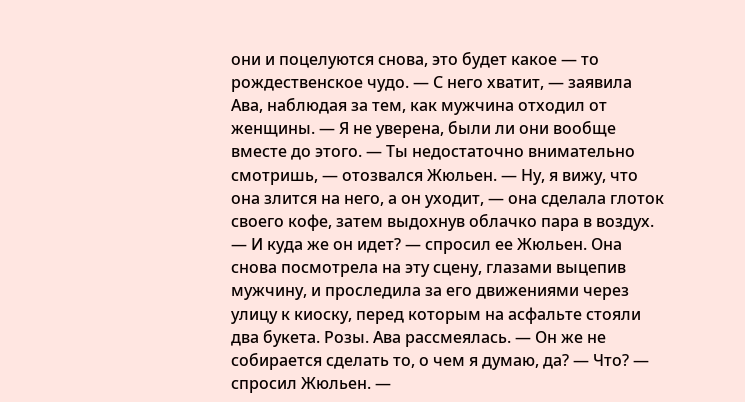они и поцелуются снова, это будет какое — то рождественское чудо. — С него хватит, — заявила Ава, наблюдая за тем, как мужчина отходил от женщины. — Я не уверена, были ли они вообще вместе до этого. — Ты недостаточно внимательно смотришь, — отозвался Жюльен. — Ну, я вижу, что она злится на него, а он уходит, — она сделала глоток своего кофе, затем выдохнув облачко пара в воздух. — И куда же он идет? — спросил ее Жюльен. Она снова посмотрела на эту сцену, глазами выцепив мужчину, и проследила за его движениями через улицу к киоску, перед которым на асфальте стояли два букета. Розы. Ава рассмеялась. — Он же не собирается сделать то, о чем я думаю, да? — Что? — спросил Жюльен. —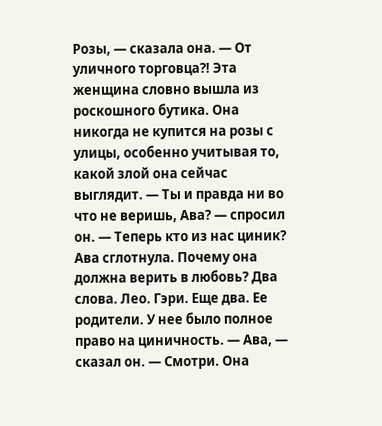Розы, — сказала она. — От уличного торговца?! Эта женщина словно вышла из роскошного бутика. Она никогда не купится на розы с улицы, особенно учитывая то, какой злой она сейчас выглядит. — Ты и правда ни во что не веришь, Ава? — спросил он. — Теперь кто из нас циник? Ава сглотнула. Почему она должна верить в любовь? Два слова. Лео. Гэри. Еще два. Ее родители. У нее было полное право на циничность. — Ава, — сказал он. — Смотри. Она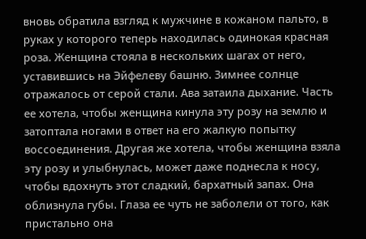вновь обратила взгляд к мужчине в кожаном пальто, в руках у которого теперь находилась одинокая красная роза. Женщина стояла в нескольких шагах от него, уставившись на Эйфелеву башню. Зимнее солнце отражалось от серой стали. Ава затаила дыхание. Часть ее хотела, чтобы женщина кинула эту розу на землю и затоптала ногами в ответ на его жалкую попытку воссоединения. Другая же хотела, чтобы женщина взяла эту розу и улыбнулась, может даже поднесла к носу, чтобы вдохнуть этот сладкий, бархатный запах. Она облизнула губы. Глаза ее чуть не заболели от того, как пристально она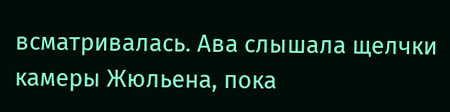всматривалась. Ава слышала щелчки камеры Жюльена, пока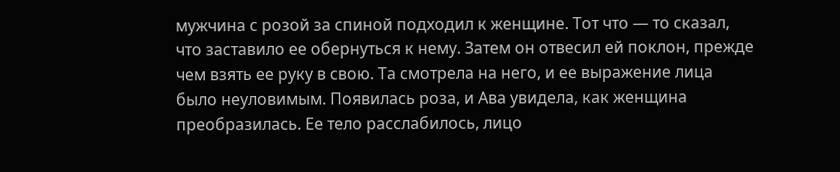мужчина с розой за спиной подходил к женщине. Тот что — то сказал, что заставило ее обернуться к нему. Затем он отвесил ей поклон, прежде чем взять ее руку в свою. Та смотрела на него, и ее выражение лица было неуловимым. Появилась роза, и Ава увидела, как женщина преобразилась. Ее тело расслабилось, лицо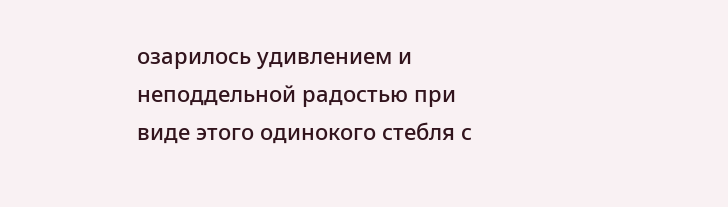озарилось удивлением и неподдельной радостью при виде этого одинокого стебля с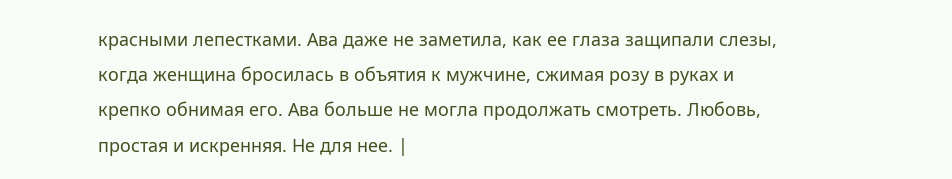красными лепестками. Ава даже не заметила, как ее глаза защипали слезы, когда женщина бросилась в объятия к мужчине, сжимая розу в руках и крепко обнимая его. Ава больше не могла продолжать смотреть. Любовь, простая и искренняя. Не для нее. |